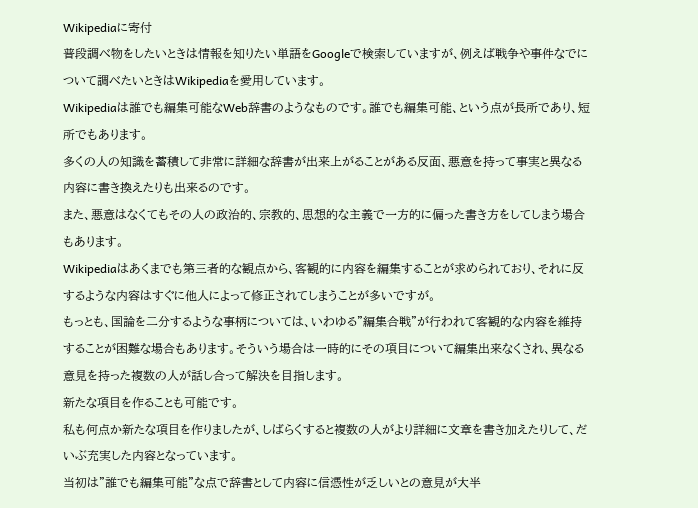Wikipediaに寄付
普段調べ物をしたいときは情報を知りたい単語をGoogleで検索していますが、例えば戦争や事件なでについて調べたいときはWikipediaを愛用しています。
Wikipediaは誰でも編集可能なWeb辞書のようなものです。誰でも編集可能、という点が長所であり、短所でもあります。
多くの人の知識を蓄積して非常に詳細な辞書が出来上がることがある反面、悪意を持って事実と異なる内容に書き換えたりも出来るのです。
また、悪意はなくてもその人の政治的、宗教的、思想的な主義で一方的に偏った書き方をしてしまう場合もあります。
Wikipediaはあくまでも第三者的な観点から、客観的に内容を編集することが求められており、それに反するような内容はすぐに他人によって修正されてしまうことが多いですが。
もっとも、国論を二分するような事柄については、いわゆる”編集合戦”が行われて客観的な内容を維持することが困難な場合もあります。そういう場合は一時的にその項目について編集出来なくされ、異なる意見を持った複数の人が話し合って解決を目指します。
新たな項目を作ることも可能です。
私も何点か新たな項目を作りましたが、しばらくすると複数の人がより詳細に文章を書き加えたりして、だいぶ充実した内容となっています。
当初は”誰でも編集可能”な点で辞書として内容に信憑性が乏しいとの意見が大半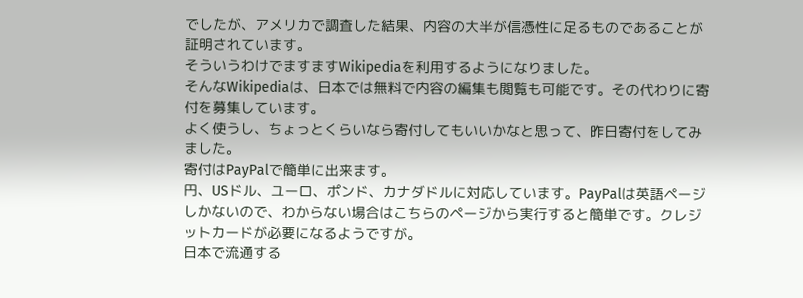でしたが、アメリカで調査した結果、内容の大半が信憑性に足るものであることが証明されています。
そういうわけでますますWikipediaを利用するようになりました。
そんなWikipediaは、日本では無料で内容の編集も閲覧も可能です。その代わりに寄付を募集しています。
よく使うし、ちょっとくらいなら寄付してもいいかなと思って、昨日寄付をしてみました。
寄付はPayPalで簡単に出来ます。
円、USドル、ユーロ、ポンド、カナダドルに対応しています。PayPalは英語ページしかないので、わからない場合はこちらのページから実行すると簡単です。クレジットカードが必要になるようですが。
日本で流通する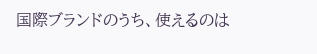国際ブランドのうち、使えるのは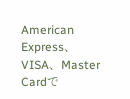American Express、VISA、Master Cardで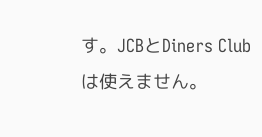す。JCBとDiners Clubは使えません。